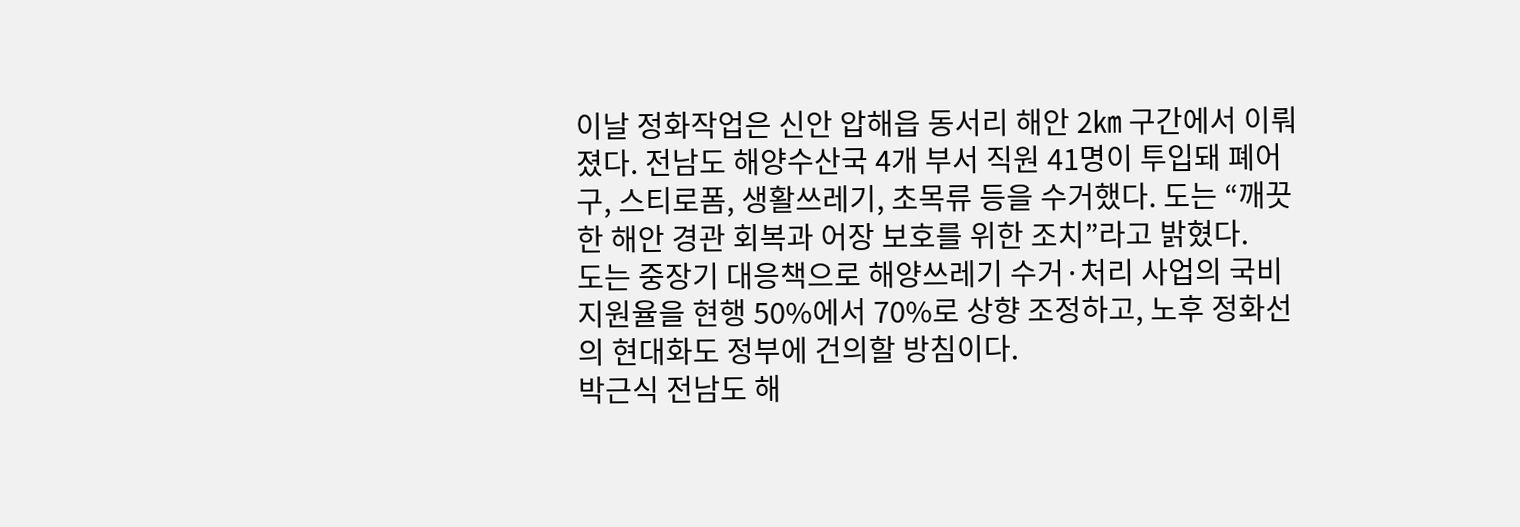이날 정화작업은 신안 압해읍 동서리 해안 2㎞ 구간에서 이뤄졌다. 전남도 해양수산국 4개 부서 직원 41명이 투입돼 폐어구, 스티로폼, 생활쓰레기, 초목류 등을 수거했다. 도는 “깨끗한 해안 경관 회복과 어장 보호를 위한 조치”라고 밝혔다.
도는 중장기 대응책으로 해양쓰레기 수거·처리 사업의 국비 지원율을 현행 50%에서 70%로 상향 조정하고, 노후 정화선의 현대화도 정부에 건의할 방침이다.
박근식 전남도 해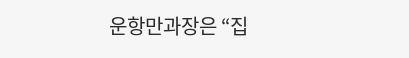운항만과장은 “집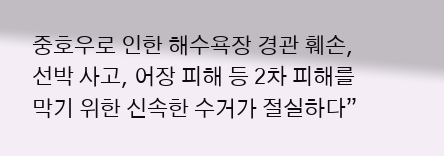중호우로 인한 해수욕장 경관 훼손, 선박 사고, 어장 피해 등 2차 피해를 막기 위한 신속한 수거가 절실하다”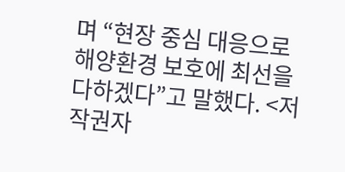며 “현장 중심 대응으로 해양환경 보호에 최선을 다하겠다”고 말했다. <저작권자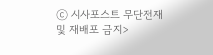ⓒ 시사포스트 무단전재 및 재배포 금지>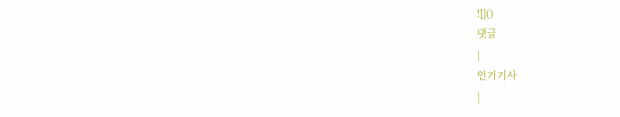![]()
댓글
|
인기기사
|